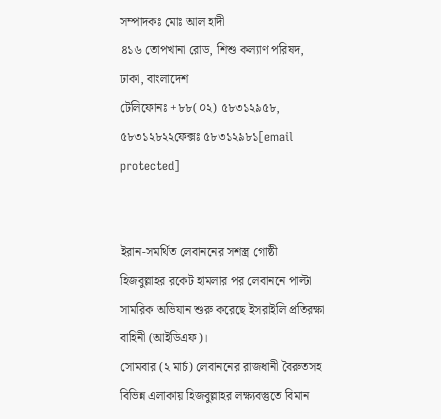সম্পাদকঃ মোঃ আল হাদী
৪১৬ তোপখানা রোড, শিশু কল্যাণ পরিষদ, ঢাকা, বাংলাদেশ
টেলিফোনঃ +৮৮(০২) ৫৮৩১২৯৫৮, ৫৮৩১২৮২২ফেক্সঃ ৫৮৩১২৯৮১[email protected]


ইরান-সমর্থিত লেবাননের সশস্ত্র গোষ্ঠী হিজবুল্লাহর রকেট হামলার পর লেবাননে পাল্টা সামরিক অভিযান শুরু করেছে ইসরাইলি প্রতিরক্ষা বাহিনী (আইডিএফ)।
সোমবার (২ মার্চ) লেবাননের রাজধানী বৈরুতসহ বিভিন্ন এলাকায় হিজবুল্লাহর লক্ষ্যবস্তুতে বিমান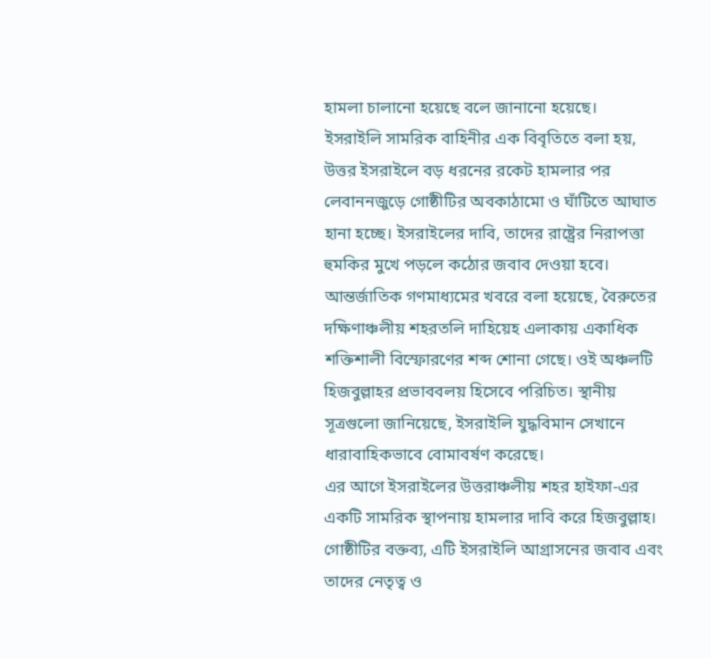হামলা চালানো হয়েছে বলে জানানো হয়েছে।
ইসরাইলি সামরিক বাহিনীর এক বিবৃতিতে বলা হয়, উত্তর ইসরাইলে বড় ধরনের রকেট হামলার পর লেবাননজুড়ে গোষ্ঠীটির অবকাঠামো ও ঘাঁটিতে আঘাত হানা হচ্ছে। ইসরাইলের দাবি, তাদের রাষ্ট্রের নিরাপত্তা হুমকির মুখে পড়লে কঠোর জবাব দেওয়া হবে।
আন্তর্জাতিক গণমাধ্যমের খবরে বলা হয়েছে, বৈরুতের দক্ষিণাঞ্চলীয় শহরতলি দাহিয়েহ এলাকায় একাধিক শক্তিশালী বিস্ফোরণের শব্দ শোনা গেছে। ওই অঞ্চলটি হিজবুল্লাহর প্রভাববলয় হিসেবে পরিচিত। স্থানীয় সূত্রগুলো জানিয়েছে, ইসরাইলি যুদ্ধবিমান সেখানে ধারাবাহিকভাবে বোমাবর্ষণ করেছে।
এর আগে ইসরাইলের উত্তরাঞ্চলীয় শহর হাইফা-এর একটি সামরিক স্থাপনায় হামলার দাবি করে হিজবুল্লাহ। গোষ্ঠীটির বক্তব্য, এটি ইসরাইলি আগ্রাসনের জবাব এবং তাদের নেতৃত্ব ও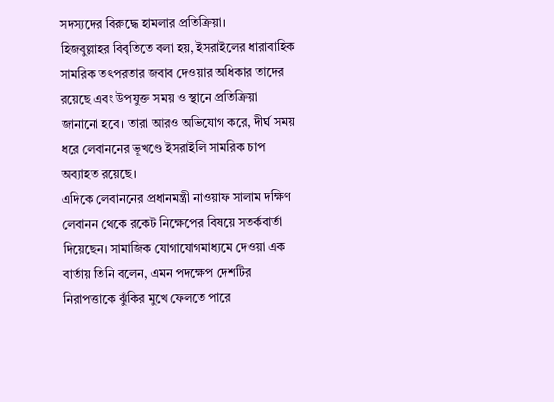সদস্যদের বিরুদ্ধে হামলার প্রতিক্রিয়া।
হিজবুল্লাহর বিবৃতিতে বলা হয়, ইসরাইলের ধারাবাহিক সামরিক তৎপরতার জবাব দেওয়ার অধিকার তাদের রয়েছে এবং উপযুক্ত সময় ও স্থানে প্রতিক্রিয়া জানানো হবে। তারা আরও অভিযোগ করে, দীর্ঘ সময় ধরে লেবাননের ভূখণ্ডে ইসরাইলি সামরিক চাপ অব্যাহত রয়েছে।
এদিকে লেবাননের প্রধানমন্ত্রী নাওয়াফ সালাম দক্ষিণ লেবানন থেকে রকেট নিক্ষেপের বিষয়ে সতর্কবার্তা দিয়েছেন। সামাজিক যোগাযোগমাধ্যমে দেওয়া এক বার্তায় তিনি বলেন, এমন পদক্ষেপ দেশটির নিরাপত্তাকে ঝুঁকির মুখে ফেলতে পারে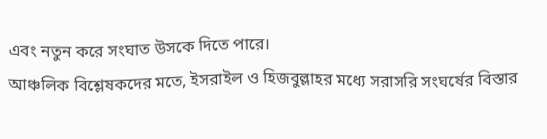এবং নতুন করে সংঘাত উসকে দিতে পারে।
আঞ্চলিক বিশ্লেষকদের মতে, ইসরাইল ও হিজবুল্লাহর মধ্যে সরাসরি সংঘর্ষের বিস্তার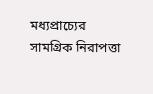মধ্যপ্রাচ্যের সামগ্রিক নিরাপত্তা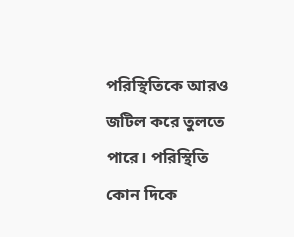পরিস্থিতিকে আরও জটিল করে তুলতে পারে। পরিস্থিতি কোন দিকে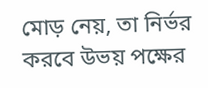মোড় নেয়, তা নির্ভর করবে উভয় পক্ষের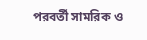পরবর্তী সামরিক ও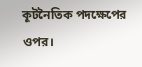কূটনৈতিক পদক্ষেপের ওপর।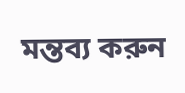মন্তব্য করুন